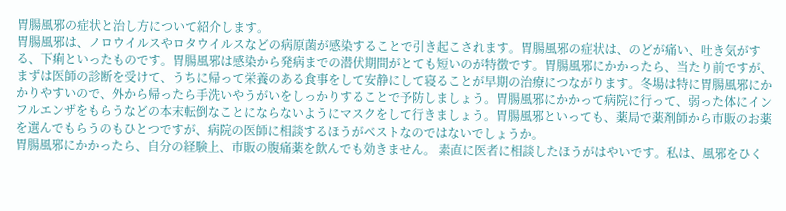胃腸風邪の症状と治し方について紹介します。
胃腸風邪は、ノロウイルスやロタウイルスなどの病原菌が感染することで引き起こされます。胃腸風邪の症状は、のどが痛い、吐き気がする、下痢といったものです。胃腸風邪は感染から発病までの潜伏期間がとても短いのが特徴です。胃腸風邪にかかったら、当たり前ですが、まずは医師の診断を受けて、うちに帰って栄養のある食事をして安静にして寝ることが早期の治療につながります。冬場は特に胃腸風邪にかかりやすいので、外から帰ったら手洗いやうがいをしっかりすることで予防しましょう。胃腸風邪にかかって病院に行って、弱った体にインフルエンザをもらうなどの本末転倒なことにならないようにマスクをして行きましょう。胃腸風邪といっても、薬局で薬剤師から市販のお薬を選んでもらうのもひとつですが、病院の医師に相談するほうがベストなのではないでしょうか。
胃腸風邪にかかったら、自分の経験上、市販の腹痛薬を飲んでも効きません。 素直に医者に相談したほうがはやいです。私は、風邪をひく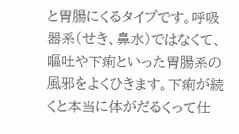と胃腸にくるタイプです。呼吸器系(せき、鼻水)ではなくて、嘔吐や下痢といった胃腸系の風邪をよくひきます。下痢が続くと本当に体がだるくって仕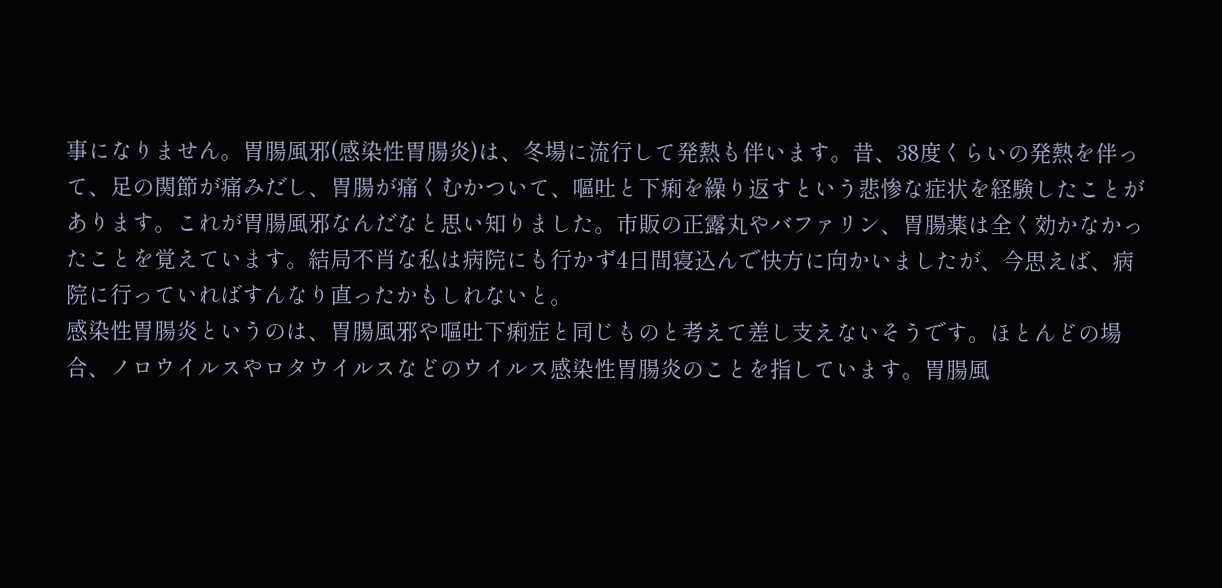事になりません。胃腸風邪(感染性胃腸炎)は、冬場に流行して発熱も伴います。昔、38度くらいの発熱を伴って、足の関節が痛みだし、胃腸が痛くむかついて、嘔吐と下痢を繰り返すという悲惨な症状を経験したことがあります。これが胃腸風邪なんだなと思い知りました。市販の正露丸やバファリン、胃腸薬は全く効かなかったことを覚えています。結局不肖な私は病院にも行かず4日間寝込んで快方に向かいましたが、今思えば、病院に行っていればすんなり直ったかもしれないと。
感染性胃腸炎というのは、胃腸風邪や嘔吐下痢症と同じものと考えて差し支えないそうです。ほとんどの場合、ノロウイルスやロタウイルスなどのウイルス感染性胃腸炎のことを指しています。胃腸風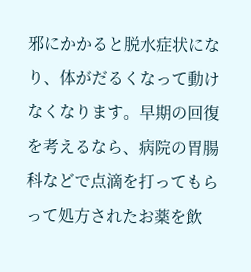邪にかかると脱水症状になり、体がだるくなって動けなくなります。早期の回復を考えるなら、病院の胃腸科などで点滴を打ってもらって処方されたお薬を飲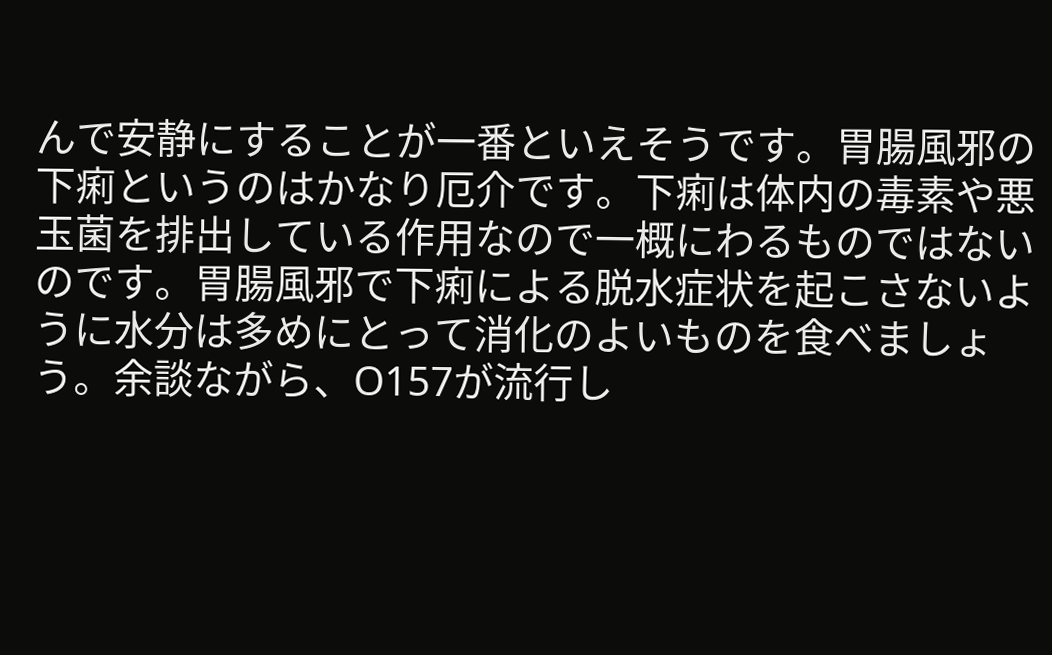んで安静にすることが一番といえそうです。胃腸風邪の下痢というのはかなり厄介です。下痢は体内の毒素や悪玉菌を排出している作用なので一概にわるものではないのです。胃腸風邪で下痢による脱水症状を起こさないように水分は多めにとって消化のよいものを食べましょう。余談ながら、O157が流行し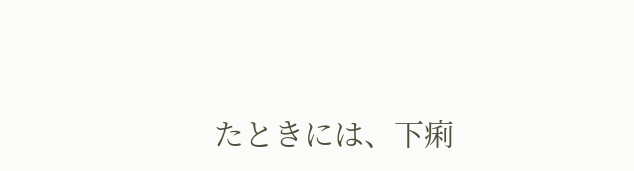たときには、下痢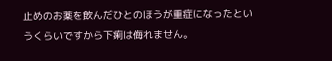止めのお薬を飲んだひとのほうが重症になったというくらいですから下痢は侮れません。